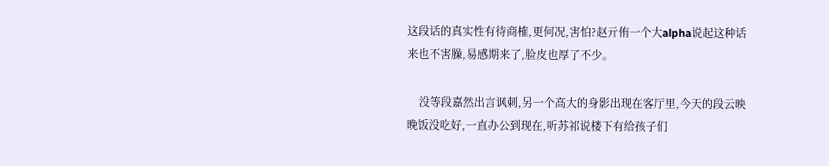这段话的真实性有待商榷,更何况,害怕?赵亓侑一个大alpha说起这种话来也不害臊,易感期来了,脸皮也厚了不少。

    没等段嘉然出言讽刺,另一个高大的身影出现在客厅里,今天的段云映晚饭没吃好,一直办公到现在,听苏祁说楼下有给孩子们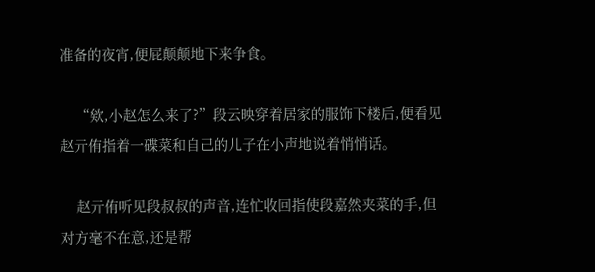准备的夜宵,便屁颠颠地下来争食。

    “欸,小赵怎么来了?”段云映穿着居家的服饰下楼后,便看见赵亓侑指着一碟菜和自己的儿子在小声地说着悄悄话。

    赵亓侑听见段叔叔的声音,连忙收回指使段嘉然夹菜的手,但对方毫不在意,还是帮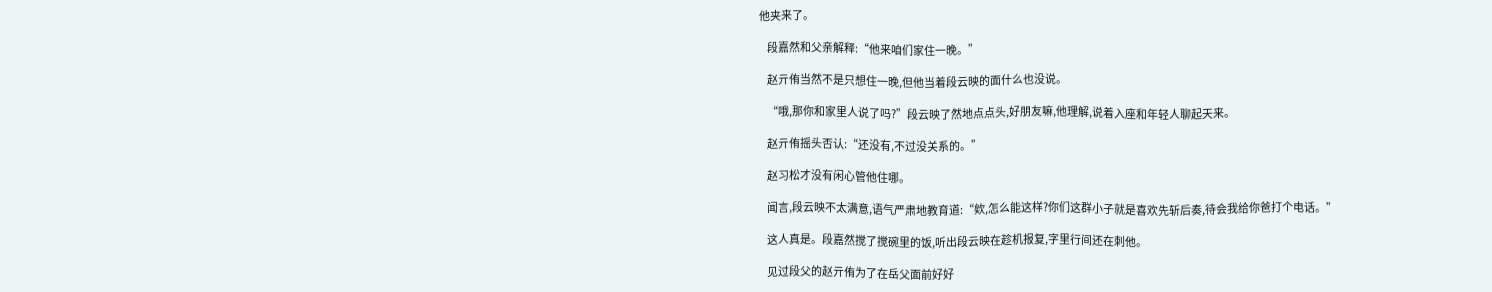他夹来了。

    段嘉然和父亲解释:“他来咱们家住一晚。”

    赵亓侑当然不是只想住一晚,但他当着段云映的面什么也没说。

    “哦,那你和家里人说了吗?”段云映了然地点点头,好朋友嘛,他理解,说着入座和年轻人聊起天来。

    赵亓侑摇头否认:“还没有,不过没关系的。”

    赵习松才没有闲心管他住哪。

    闻言,段云映不太满意,语气严肃地教育道:“欸,怎么能这样?你们这群小子就是喜欢先斩后奏,待会我给你爸打个电话。”

    这人真是。段嘉然搅了搅碗里的饭,听出段云映在趁机报复,字里行间还在刺他。

    见过段父的赵亓侑为了在岳父面前好好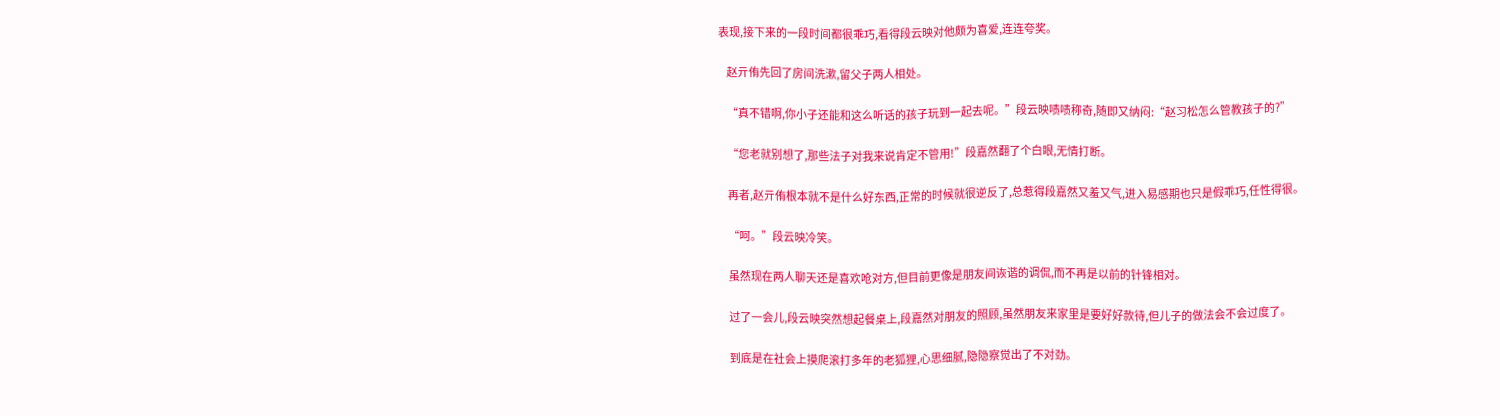表现,接下来的一段时间都很乖巧,看得段云映对他颇为喜爱,连连夸奖。

    赵亓侑先回了房间洗漱,留父子两人相处。

    “真不错啊,你小子还能和这么听话的孩子玩到一起去呢。”段云映啧啧称奇,随即又纳闷:“赵习松怎么管教孩子的?”

    “您老就别想了,那些法子对我来说肯定不管用!”段嘉然翻了个白眼,无情打断。

    再者,赵亓侑根本就不是什么好东西,正常的时候就很逆反了,总惹得段嘉然又羞又气,进入易感期也只是假乖巧,任性得很。

    “呵。”段云映冷笑。

    虽然现在两人聊天还是喜欢呛对方,但目前更像是朋友间诙谐的调侃,而不再是以前的针锋相对。

    过了一会儿,段云映突然想起餐桌上,段嘉然对朋友的照顾,虽然朋友来家里是要好好款待,但儿子的做法会不会过度了。

    到底是在社会上摸爬滚打多年的老狐狸,心思细腻,隐隐察觉出了不对劲。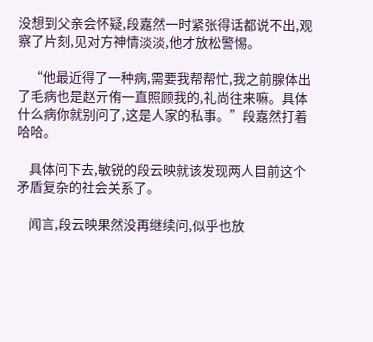没想到父亲会怀疑,段嘉然一时紧张得话都说不出,观察了片刻,见对方神情淡淡,他才放松警惕。

    “他最近得了一种病,需要我帮帮忙,我之前腺体出了毛病也是赵亓侑一直照顾我的,礼尚往来嘛。具体什么病你就别问了,这是人家的私事。”段嘉然打着哈哈。

    具体问下去,敏锐的段云映就该发现两人目前这个矛盾复杂的社会关系了。

    闻言,段云映果然没再继续问,似乎也放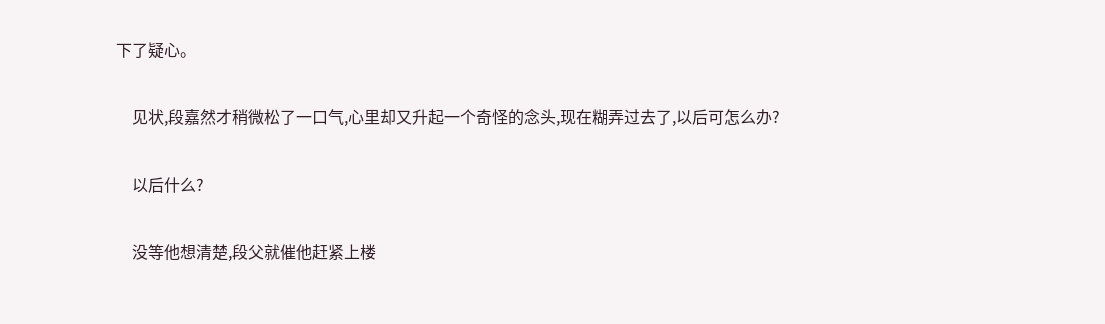下了疑心。

    见状,段嘉然才稍微松了一口气,心里却又升起一个奇怪的念头,现在糊弄过去了,以后可怎么办?

    以后什么?

    没等他想清楚,段父就催他赶紧上楼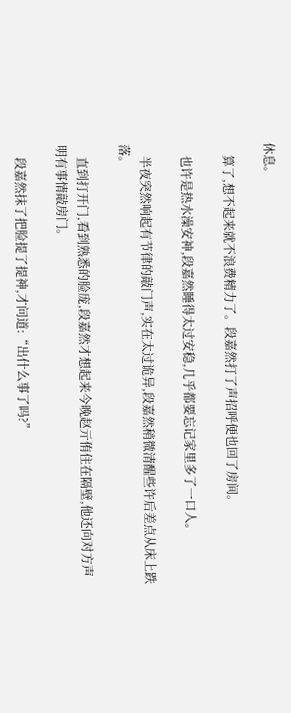休息。

    算了,想不起来就不浪费精力了。段嘉然打了声招呼便也回了房间。

    也许是热水澡安神,段嘉然睡得太过安稳,几乎都要忘记家里多了一口人。

    半夜突然响起有节律的敲门声,实在太过诡异,段嘉然稍微清醒些许后差点从床上跌落。

    直到打开门,看到熟悉的脸庞,段嘉然才想起来今晚赵亓侑住在隔壁,他还向对方声明有事情敲房门。

    段嘉然抹了把脸提了提神,才问道:“出什么事了吗?”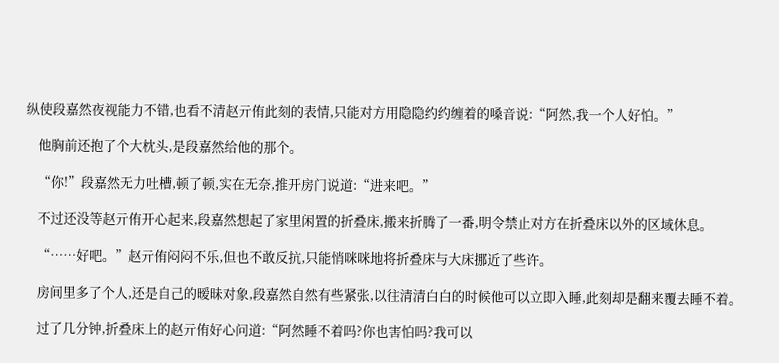纵使段嘉然夜视能力不错,也看不清赵亓侑此刻的表情,只能对方用隐隐约约缠着的嗓音说:“阿然,我一个人好怕。”

    他胸前还抱了个大枕头,是段嘉然给他的那个。

    “你!”段嘉然无力吐槽,顿了顿,实在无奈,推开房门说道:“进来吧。”

    不过还没等赵亓侑开心起来,段嘉然想起了家里闲置的折叠床,搬来折腾了一番,明令禁止对方在折叠床以外的区域休息。

    “……好吧。”赵亓侑闷闷不乐,但也不敢反抗,只能悄咪咪地将折叠床与大床挪近了些许。

    房间里多了个人,还是自己的暧昧对象,段嘉然自然有些紧张,以往清清白白的时候他可以立即入睡,此刻却是翻来覆去睡不着。

    过了几分钟,折叠床上的赵亓侑好心问道:“阿然睡不着吗?你也害怕吗?我可以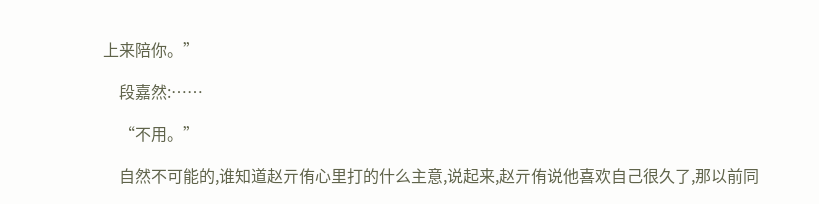上来陪你。”

    段嘉然:……

    “不用。”

    自然不可能的,谁知道赵亓侑心里打的什么主意,说起来,赵亓侑说他喜欢自己很久了,那以前同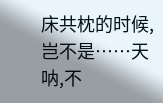床共枕的时候,岂不是……天呐,不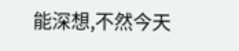能深想,不然今天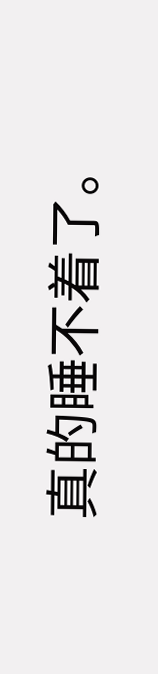真的睡不着了。